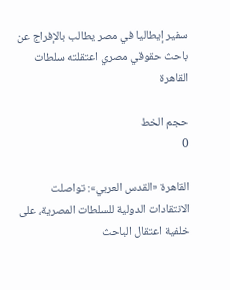سفير إيطاليا في مصر يطالب بالإفراج عن باحث حقوقي مصري اعتقلته سلطات القاهرة

حجم الخط
0

القاهرة «القدس العربي»: تواصلت الانتقادات الدولية للسلطات المصرية، على خلفية اعتقال الباحث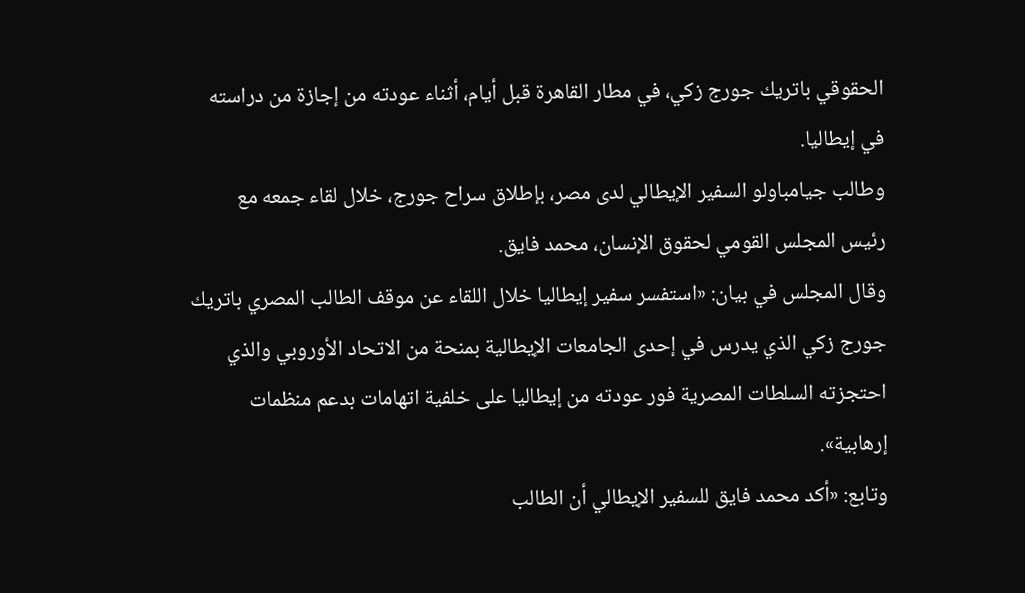الحقوقي باتريك جورج زكي، في مطار القاهرة قبل أيام، أثناء عودته من إجازة من دراسته في إيطاليا.
وطالب جيامباولو السفير الإيطالي لدى مصر، بإطلاق سراح جورج، خلال لقاء جمعه مع رئيس المجلس القومي لحقوق الإنسان، محمد فايق.
وقال المجلس في بيان: «استفسر سفير إيطاليا خلال اللقاء عن موقف الطالب المصري باتريك جورج زكي الذي يدرس في إحدى الجامعات الإيطالية بمنحة من الاتحاد الأوروبي والذي احتجزته السلطات المصرية فور عودته من إيطاليا على خلفية اتهامات بدعم منظمات إرهابية».
وتابع: «أكد محمد فايق للسفير الإيطالي أن الطالب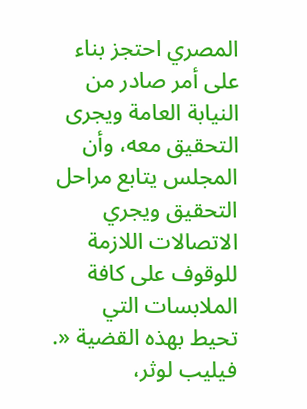المصري احتجز بناء على أمر صادر من النيابة العامة ويجرى التحقيق معه، وأن المجلس يتابع مراحل التحقيق ويجري الاتصالات اللازمة للوقوف على كافة الملابسات التي تحيط بهذه القضية «.
فيليب لوثر،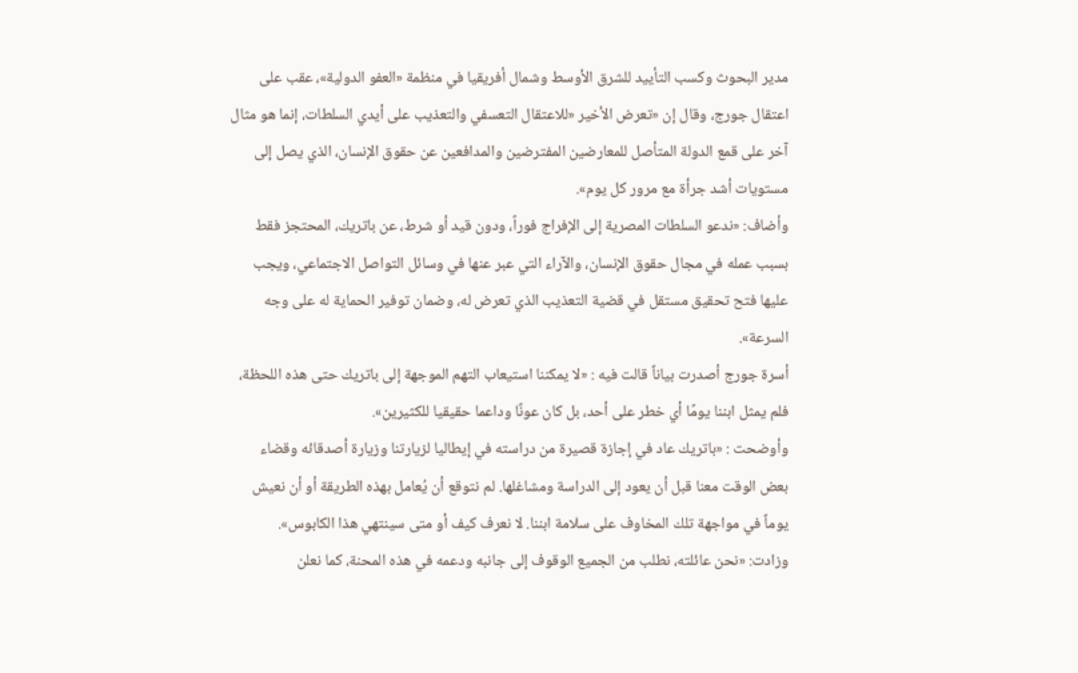مدير البحوث وكسب التأييد للشرق الأوسط وشمال أفريقيا في منظمة «العفو الدولية»، عقب على اعتقال جورج، وقال إن «تعرض الأخير «للاعتقال التعسفي والتعذيب على أيدي السلطات، إنما هو مثال آخر على قمع الدولة المتأصل للمعارضين المفترضين والمدافعين عن حقوق الإنسان، الذي يصل إلى مستويات أشد جرأة مع مرور كل يوم».
وأضاف: «ندعو السلطات المصرية إلى الإفراج فوراً، ودون قيد أو شرط، عن باتريك، المحتجز فقط بسبب عمله في مجال حقوق الإنسان، والآراء التي عبر عنها في وسائل التواصل الاجتماعي، ويجب عليها فتح تحقيق مستقل في قضية التعذيب الذي تعرض له، وضمان توفير الحماية له على وجه السرعة».
أسرة جورج أصدرت بياناً قالت فيه : «لا يمكننا استيعاب التهم الموجهة إلى باتريك حتى هذه اللحظة، فلم يمثل ابننا يومًا أي خطر على أحد، بل كان عونًا وداعما حقيقيا للكثيرين».
وأوضحت : «باتريك عاد في إجازة قصيرة من دراسته في إيطاليا لزيارتنا وزيارة أصدقائه وقضاء بعض الوقت معنا قبل أن يعود إلى الدراسة ومشاغلها. لم نتوقع أن يُعامل بهذه الطريقة أو أن نعيش يوماً في مواجهة تلك المخاوف على سلامة ابننا. لا نعرف كيف أو متى سينتهي هذا الكابوس».
وزادت: «نحن عائلته، نطلب من الجميع الوقوف إلى جانبه ودعمه في هذه المحنة، كما نعلن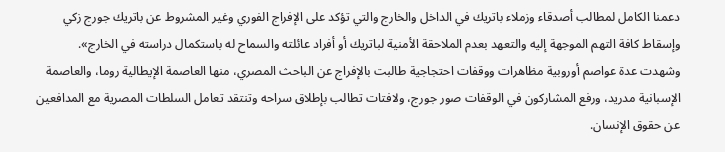دعمنا الكامل لمطالب أصدقاء وزملاء باتريك في الداخل والخارج والتي تؤكد على الإفراج الفوري وغير المشروط عن باتريك جورج زكي وإسقاط كافة التهم الموجهة إليه والتعهد بعدم الملاحقة الأمنية لباتريك أو أفراد عائلته والسماح له باستكمال دراسته في الخارج».
وشهدت عدة عواصم أوروبية مظاهرات ووقفات احتجاجية طالبت بالإفراج عن الباحث المصري، منها العاصمة الإيطالية روما، والعاصمة الإسبانية مدريد، ورفع المشاركون في الوقفات صور جورج، ولافتات تطالب بإطلاق سراحه وتنتقد تعامل السلطات المصرية مع المدافعين عن حقوق الإنسان.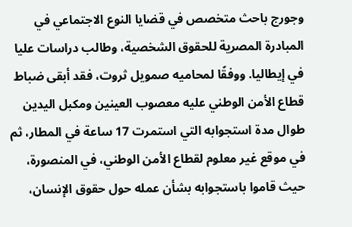وجورج باحث متخصص في قضايا النوع الاجتماعي في المبادرة المصرية للحقوق الشخصية، وطالب دراسات عليا في إيطاليا. ووفقًا لمحاميه صمويل ثروت، فقد أبقى ضباط قطاع الأمن الوطني عليه معصوب العينين ومكبل اليدين طوال مدة استجوابه التي استمرت 17 ساعة في المطار، ثم في موقع غير معلوم لقطاع الأمن الوطني، في المنصورة، حيث قاموا باستجوابه بشأن عمله حول حقوق الإنسان،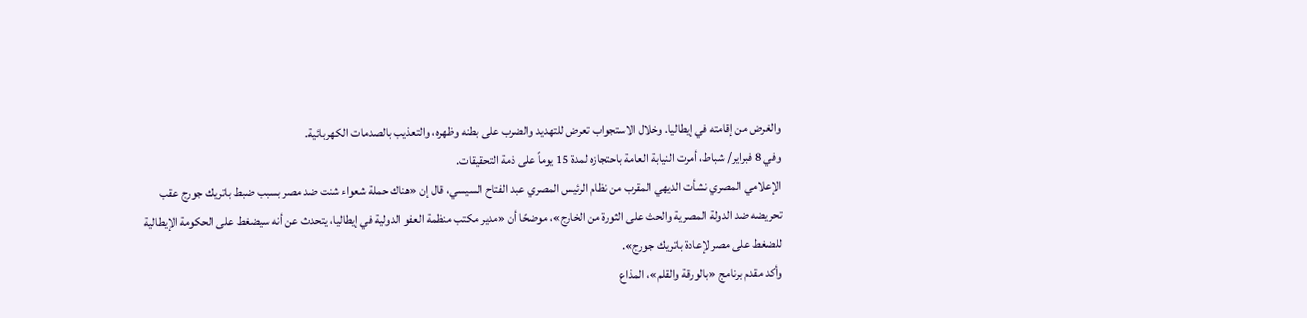والغرض من إقامته في إيطاليا. وخلال الاستجواب تعرض للتهديد والضرب على بطنه وظهره، والتعذيب بالصدمات الكهربائية.
وفي 8 فبراير/ شباط، أمرت النيابة العامة باحتجازه لمدة 15 يوماً على ذمة التحقيقات.
الإعلامي المصري نشأت الديهي المقرب من نظام الرئيس المصري عبد الفتاح السيسي، قال إن «هناك حملة شعواء شنت ضد مصر بسبب ضبط باتريك جورج عقب تحريضه ضد الدولة المصرية والحث على الثورة من الخارج»، موضحًا أن «مدير مكتب منظمة العفو الدولية في إيطاليا، يتحدث عن أنه سيضغط على الحكومة الإيطالية للضغط على مصر لإعادة باتريك جورج».
وأكد مقدم برنامج «بالورقة والقلم»، المذاع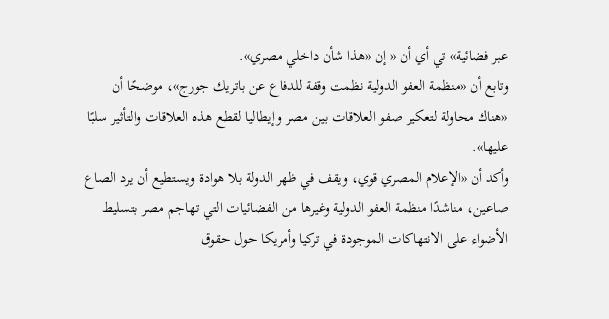عبر فضائية» تي أي أن « إن «هذا شأن داخلي مصري».
وتابع أن «منظمة العفو الدولية نظمت وقفة للدفاع عن باتريك جورج»، موضحًا أن «هناك محاولة لتعكير صفو العلاقات بين مصر وإيطاليا لقطع هذه العلاقات والتأثير سلبًا عليها».
وأكد أن «الإعلام المصري قوي، ويقف في ظهر الدولة بلا هوادة ويستطيع أن يرد الصاع صاعين، مناشدًا منظمة العفو الدولية وغيرها من الفضائيات التي تهاجم مصر بتسليط الأضواء على الانتهاكات الموجودة في تركيا وأمريكا حول حقوق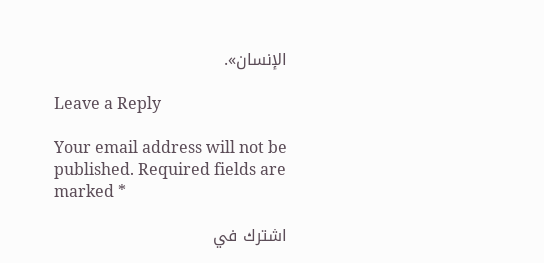الإنسان».

Leave a Reply

Your email address will not be published. Required fields are marked *

اشترك في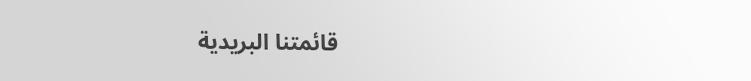قائمتنا البريدية